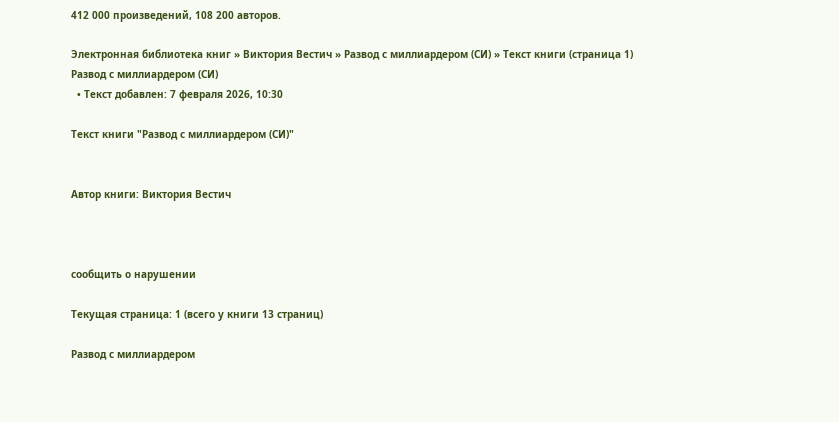412 000 произведений, 108 200 авторов.

Электронная библиотека книг » Виктория Вестич » Развод с миллиардером (СИ) » Текст книги (страница 1)
Развод с миллиардером (СИ)
  • Текст добавлен: 7 февраля 2026, 10:30

Текст книги "Развод с миллиардером (СИ)"


Автор книги: Виктория Вестич



сообщить о нарушении

Текущая страница: 1 (всего у книги 13 страниц)

Развод с миллиардером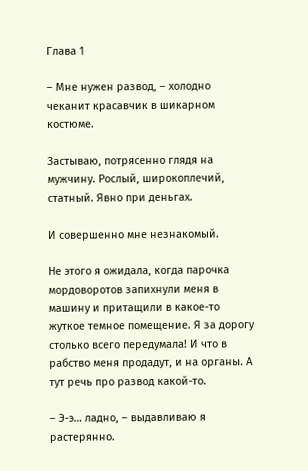Глава 1

– Мне нужен развод, – холодно чеканит красавчик в шикарном костюме.

Застываю, потрясенно глядя на мужчину. Рослый, широкоплечий, статный. Явно при деньгах.

И совершенно мне незнакомый.

Не этого я ожидала, когда парочка мордоворотов запихнули меня в машину и притащили в какое-то жуткое темное помещение. Я за дорогу столько всего передумала! И что в рабство меня продадут, и на органы. А тут речь про развод какой-то.

– Э-э… ладно, – выдавливаю я растерянно.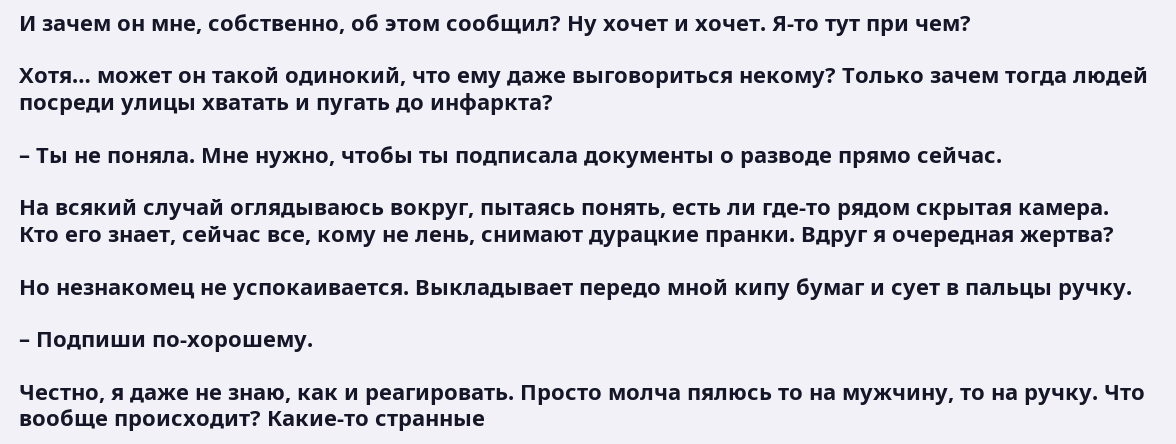И зачем он мне, собственно, об этом сообщил? Ну хочет и хочет. Я-то тут при чем?

Хотя… может он такой одинокий, что ему даже выговориться некому? Только зачем тогда людей посреди улицы хватать и пугать до инфаркта?

– Ты не поняла. Мне нужно, чтобы ты подписала документы о разводе прямо сейчас.

На всякий случай оглядываюсь вокруг, пытаясь понять, есть ли где-то рядом скрытая камера. Кто его знает, сейчас все, кому не лень, снимают дурацкие пранки. Вдруг я очередная жертва?

Но незнакомец не успокаивается. Выкладывает передо мной кипу бумаг и сует в пальцы ручку.

– Подпиши по-хорошему.

Честно, я даже не знаю, как и реагировать. Просто молча пялюсь то на мужчину, то на ручку. Что вообще происходит? Какие-то странные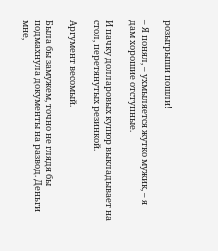розыгрыши пошли!

– Я понял, – ухмыляется жутко мужик, – я дам хорошие отступные.

И пачку долларовых купюр выкладывает на стол, перетянутых резинкой.

Аргумент весомый.

Была бы замужем, точно не глядя бы подмахнула документы на развод. Деньги мне,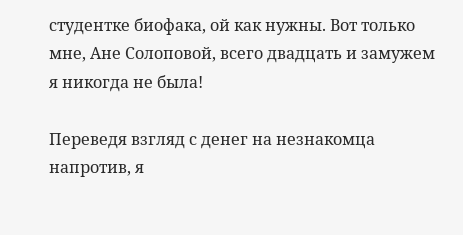студентке биофака, ой как нужны. Вот только мне, Ане Солоповой, всего двадцать и замужем я никогда не была!

Переведя взгляд с денег на незнакомца напротив, я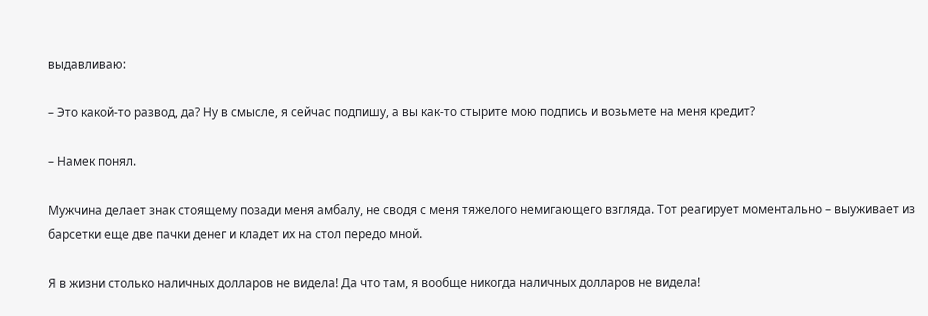выдавливаю:

– Это какой-то развод, да? Ну в смысле, я сейчас подпишу, а вы как-то стырите мою подпись и возьмете на меня кредит?

– Намек понял.

Мужчина делает знак стоящему позади меня амбалу, не сводя с меня тяжелого немигающего взгляда. Тот реагирует моментально – выуживает из барсетки еще две пачки денег и кладет их на стол передо мной.

Я в жизни столько наличных долларов не видела! Да что там, я вообще никогда наличных долларов не видела!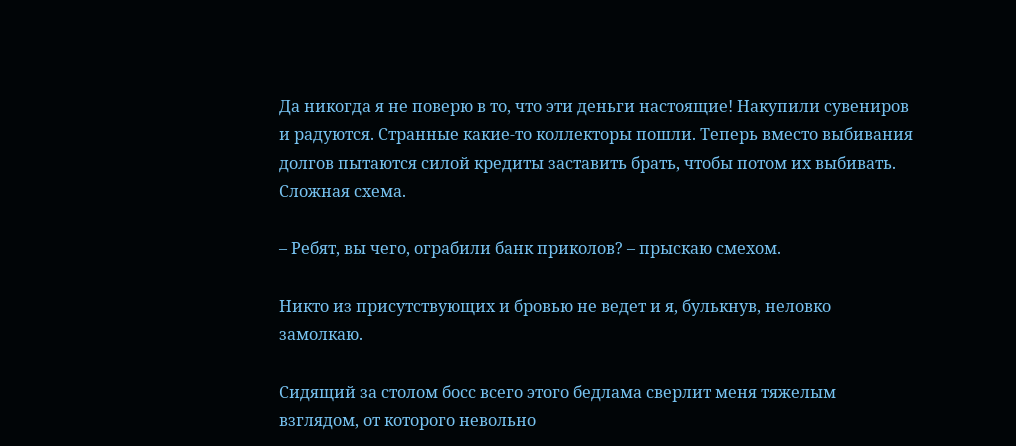Да никогда я не поверю в то, что эти деньги настоящие! Накупили сувениров и радуются. Странные какие-то коллекторы пошли. Теперь вместо выбивания долгов пытаются силой кредиты заставить брать, чтобы потом их выбивать. Сложная схема.

– Ребят, вы чего, ограбили банк приколов? – прыскаю смехом.

Никто из присутствующих и бровью не ведет и я, булькнув, неловко замолкаю.

Сидящий за столом босс всего этого бедлама сверлит меня тяжелым взглядом, от которого невольно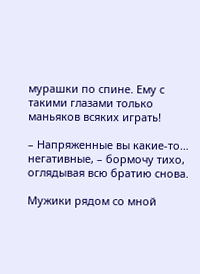мурашки по спине. Ему с такими глазами только маньяков всяких играть!

– Напряженные вы какие-то… негативные, – бормочу тихо, оглядывая всю братию снова.

Мужики рядом со мной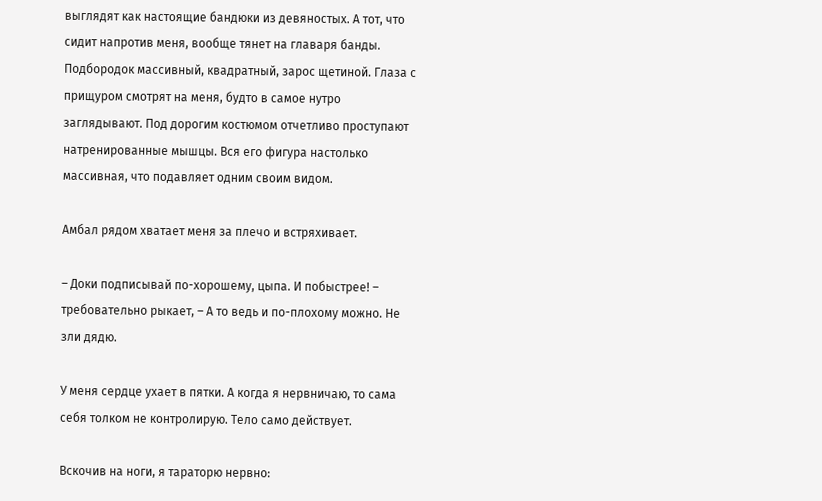выглядят как настоящие бандюки из девяностых. А тот, что сидит напротив меня, вообще тянет на главаря банды. Подбородок массивный, квадратный, зарос щетиной. Глаза с прищуром смотрят на меня, будто в самое нутро заглядывают. Под дорогим костюмом отчетливо проступают натренированные мышцы. Вся его фигура настолько массивная, что подавляет одним своим видом.

Амбал рядом хватает меня за плечо и встряхивает.

– Доки подписывай по-хорошему, цыпа. И побыстрее! – требовательно рыкает, – А то ведь и по-плохому можно. Не зли дядю.

У меня сердце ухает в пятки. А когда я нервничаю, то сама себя толком не контролирую. Тело само действует.

Вскочив на ноги, я тараторю нервно: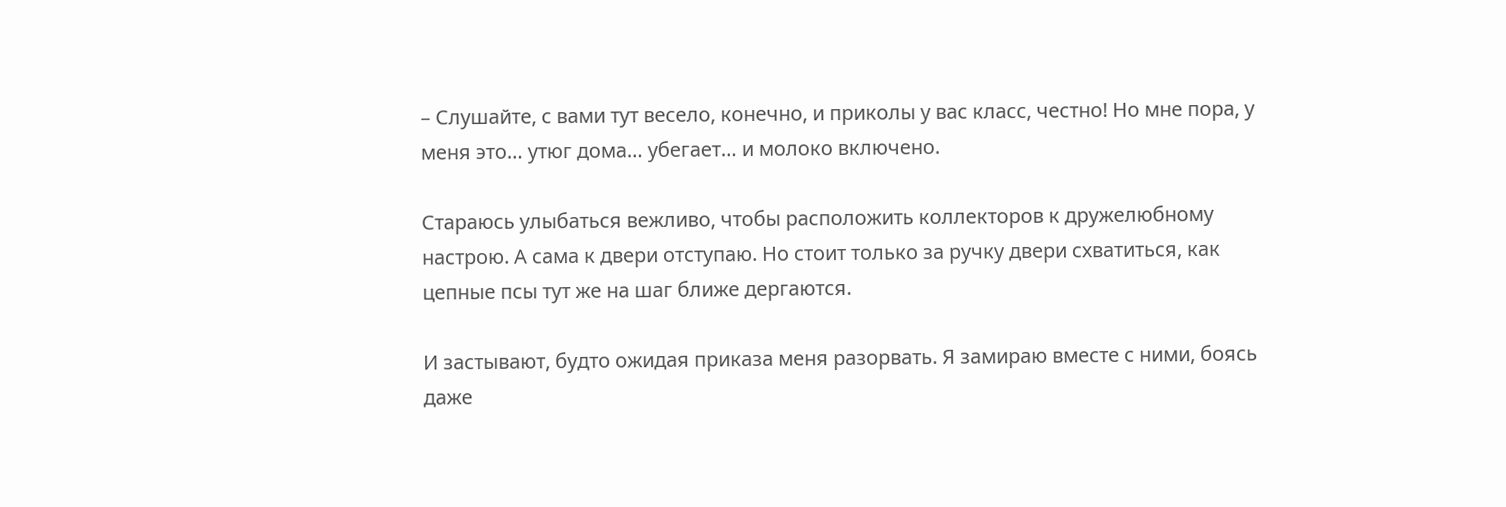– Слушайте, с вами тут весело, конечно, и приколы у вас класс, честно! Но мне пора, у меня это… утюг дома… убегает… и молоко включено.

Стараюсь улыбаться вежливо, чтобы расположить коллекторов к дружелюбному настрою. А сама к двери отступаю. Но стоит только за ручку двери схватиться, как цепные псы тут же на шаг ближе дергаются.

И застывают, будто ожидая приказа меня разорвать. Я замираю вместе с ними, боясь даже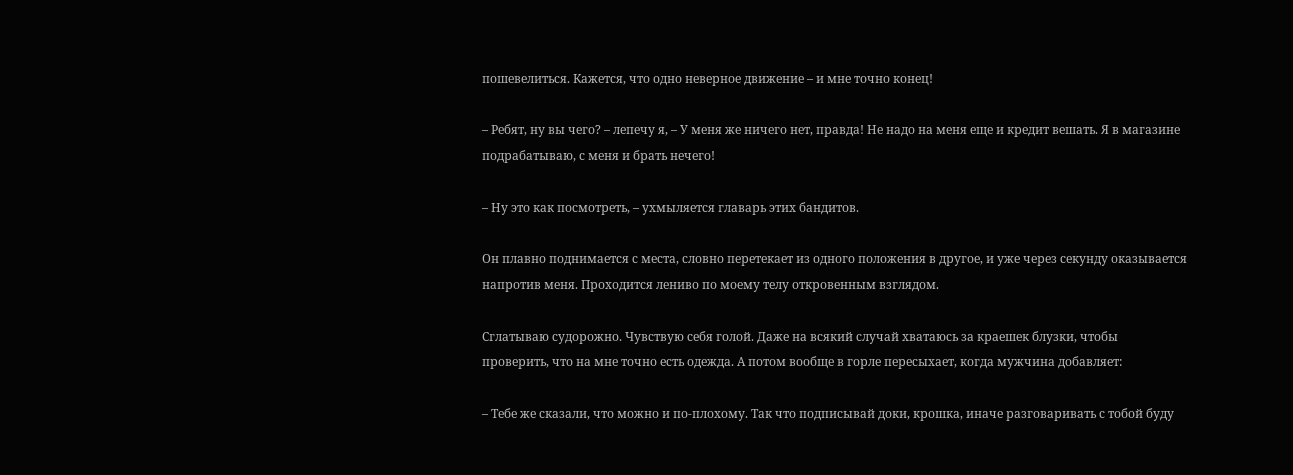пошевелиться. Кажется, что одно неверное движение – и мне точно конец!

– Ребят, ну вы чего? – лепечу я, – У меня же ничего нет, правда! Не надо на меня еще и кредит вешать. Я в магазине подрабатываю, с меня и брать нечего!

– Ну это как посмотреть, – ухмыляется главарь этих бандитов.

Он плавно поднимается с места, словно перетекает из одного положения в другое, и уже через секунду оказывается напротив меня. Проходится лениво по моему телу откровенным взглядом.

Сглатываю судорожно. Чувствую себя голой. Даже на всякий случай хватаюсь за краешек блузки, чтобы проверить, что на мне точно есть одежда. А потом вообще в горле пересыхает, когда мужчина добавляет:

– Тебе же сказали, что можно и по-плохому. Так что подписывай доки, крошка, иначе разговаривать с тобой буду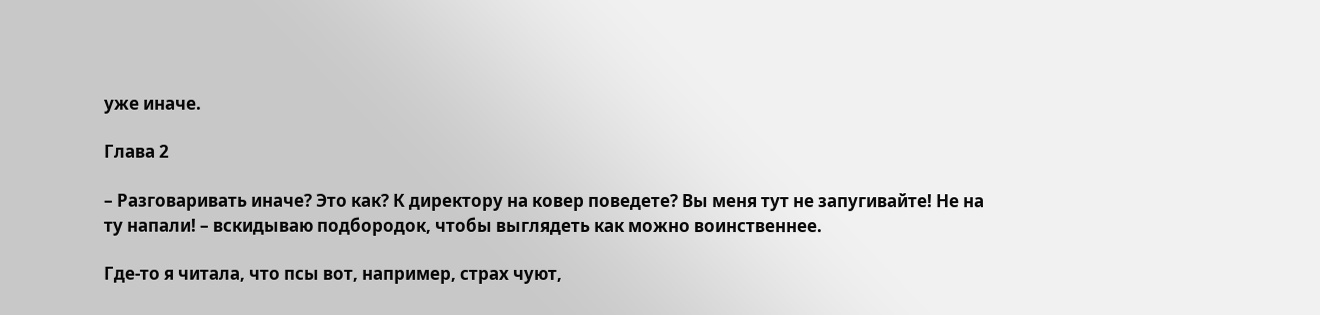уже иначе.

Глава 2

– Разговаривать иначе? Это как? К директору на ковер поведете? Вы меня тут не запугивайте! Не на ту напали! – вскидываю подбородок, чтобы выглядеть как можно воинственнее.

Где-то я читала, что псы вот, например, страх чуют,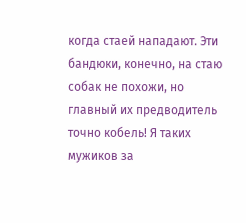когда стаей нападают. Эти бандюки, конечно, на стаю собак не похожи, но главный их предводитель точно кобель! Я таких мужиков за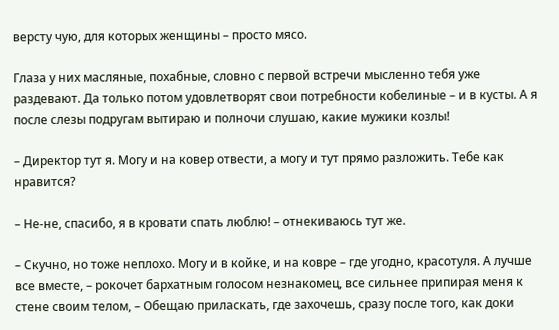версту чую, для которых женщины – просто мясо.

Глаза у них масляные, похабные, словно с первой встречи мысленно тебя уже раздевают. Да только потом удовлетворят свои потребности кобелиные – и в кусты. А я после слезы подругам вытираю и полночи слушаю, какие мужики козлы!

– Директор тут я. Могу и на ковер отвести, а могу и тут прямо разложить. Тебе как нравится?

– Не-не, спасибо, я в кровати спать люблю! – отнекиваюсь тут же.

– Скучно, но тоже неплохо. Могу и в койке, и на ковре – где угодно, красотуля. А лучше все вместе, – рокочет бархатным голосом незнакомец, все сильнее припирая меня к стене своим телом, – Обещаю приласкать, где захочешь, сразу после того, как доки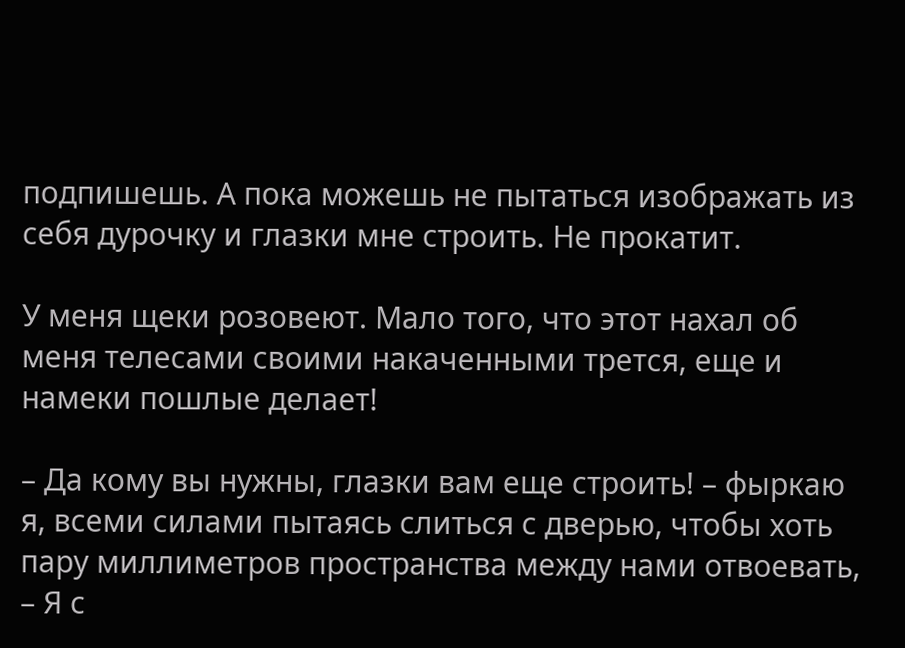подпишешь. А пока можешь не пытаться изображать из себя дурочку и глазки мне строить. Не прокатит.

У меня щеки розовеют. Мало того, что этот нахал об меня телесами своими накаченными трется, еще и намеки пошлые делает!

– Да кому вы нужны, глазки вам еще строить! – фыркаю я, всеми силами пытаясь слиться с дверью, чтобы хоть пару миллиметров пространства между нами отвоевать, – Я с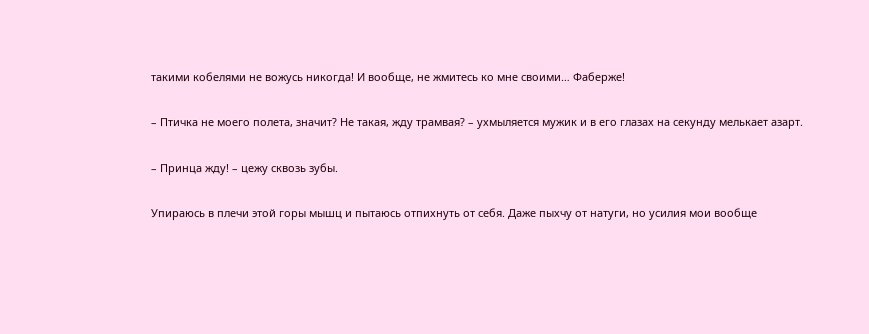такими кобелями не вожусь никогда! И вообще, не жмитесь ко мне своими… Фаберже!

– Птичка не моего полета, значит? Не такая, жду трамвая? – ухмыляется мужик и в его глазах на секунду мелькает азарт.

– Принца жду! – цежу сквозь зубы.

Упираюсь в плечи этой горы мышц и пытаюсь отпихнуть от себя. Даже пыхчу от натуги, но усилия мои вообще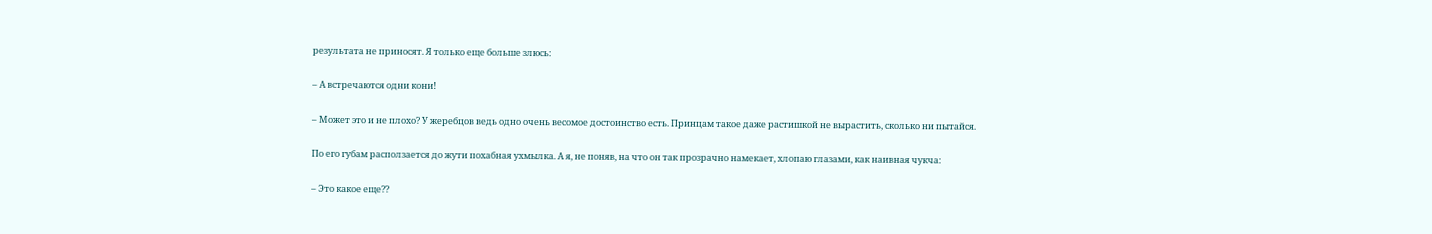результата не приносят. Я только еще больше злюсь:

– А встречаются одни кони!

– Может это и не плохо? У жеребцов ведь одно очень весомое достоинство есть. Принцам такое даже растишкой не вырастить, сколько ни пытайся.

По его губам расползается до жути похабная ухмылка. А я, не поняв, на что он так прозрачно намекает, хлопаю глазами, как наивная чукча:

– Это какое еще??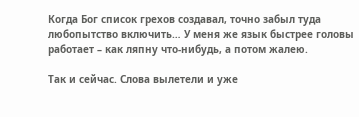Когда Бог список грехов создавал, точно забыл туда любопытство включить… У меня же язык быстрее головы работает – как ляпну что-нибудь, а потом жалею.

Так и сейчас. Слова вылетели и уже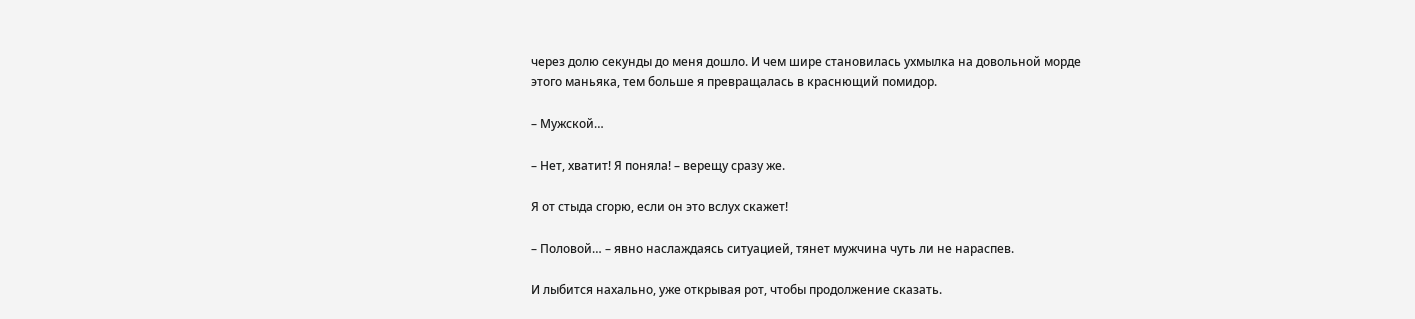через долю секунды до меня дошло. И чем шире становилась ухмылка на довольной морде этого маньяка, тем больше я превращалась в краснющий помидор.

– Мужской…

– Нет, хватит! Я поняла! – верещу сразу же.

Я от стыда сгорю, если он это вслух скажет!

– Половой… – явно наслаждаясь ситуацией, тянет мужчина чуть ли не нараспев.

И лыбится нахально, уже открывая рот, чтобы продолжение сказать.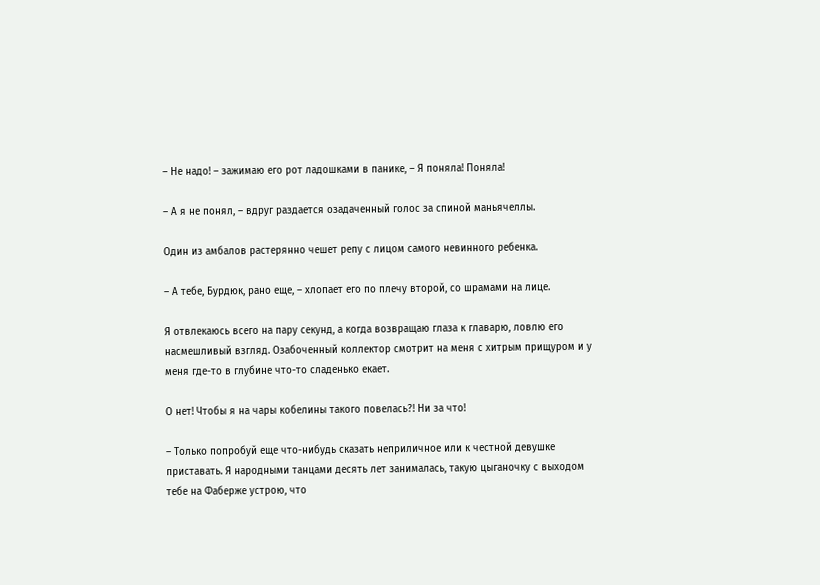– Не надо! – зажимаю его рот ладошками в панике, – Я поняла! Поняла!

– А я не понял, – вдруг раздается озадаченный голос за спиной маньячеллы.

Один из амбалов растерянно чешет репу с лицом самого невинного ребенка.

– А тебе, Бурдюк, рано еще, – хлопает его по плечу второй, со шрамами на лице.

Я отвлекаюсь всего на пару секунд, а когда возвращаю глаза к главарю, ловлю его насмешливый взгляд. Озабоченный коллектор смотрит на меня с хитрым прищуром и у меня где-то в глубине что-то сладенько екает.

О нет! Чтобы я на чары кобелины такого повелась?! Ни за что!

– Только попробуй еще что-нибудь сказать неприличное или к честной девушке приставать. Я народными танцами десять лет занималась, такую цыганочку с выходом тебе на Фаберже устрою, что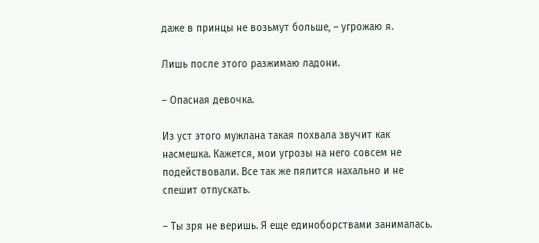даже в принцы не возьмут больше, – угрожаю я.

Лишь после этого разжимаю ладони.

– Опасная девочка.

Из уст этого мужлана такая похвала звучит как насмешка. Кажется, мои угрозы на него совсем не подействовали. Все так же пялится нахально и не спешит отпускать.

– Ты зря не веришь. Я еще единоборствами занималась.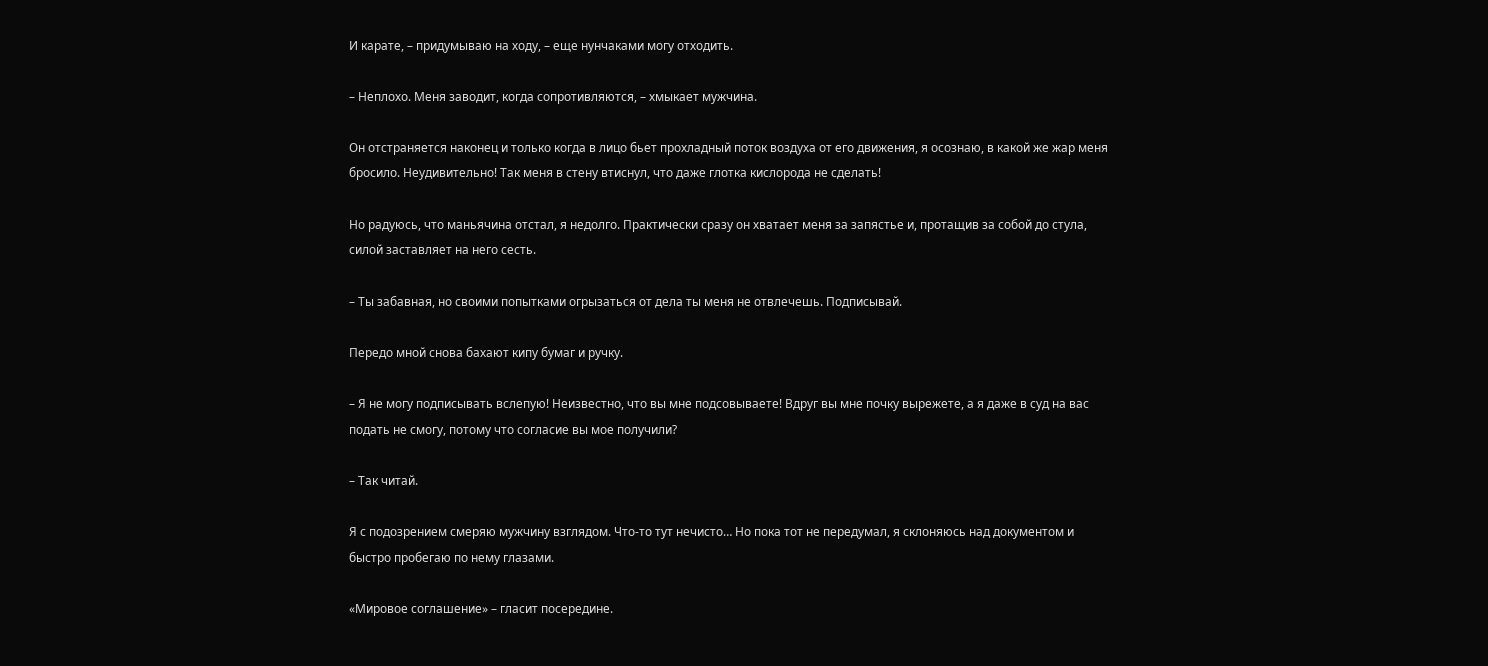И карате, – придумываю на ходу, – еще нунчаками могу отходить.

– Неплохо. Меня заводит, когда сопротивляются, – хмыкает мужчина.

Он отстраняется наконец и только когда в лицо бьет прохладный поток воздуха от его движения, я осознаю, в какой же жар меня бросило. Неудивительно! Так меня в стену втиснул, что даже глотка кислорода не сделать!

Но радуюсь, что маньячина отстал, я недолго. Практически сразу он хватает меня за запястье и, протащив за собой до стула, силой заставляет на него сесть.

– Ты забавная, но своими попытками огрызаться от дела ты меня не отвлечешь. Подписывай.

Передо мной снова бахают кипу бумаг и ручку.

– Я не могу подписывать вслепую! Неизвестно, что вы мне подсовываете! Вдруг вы мне почку вырежете, а я даже в суд на вас подать не смогу, потому что согласие вы мое получили?

– Так читай.

Я с подозрением смеряю мужчину взглядом. Что-то тут нечисто… Но пока тот не передумал, я склоняюсь над документом и быстро пробегаю по нему глазами.

«Мировое соглашение» – гласит посередине.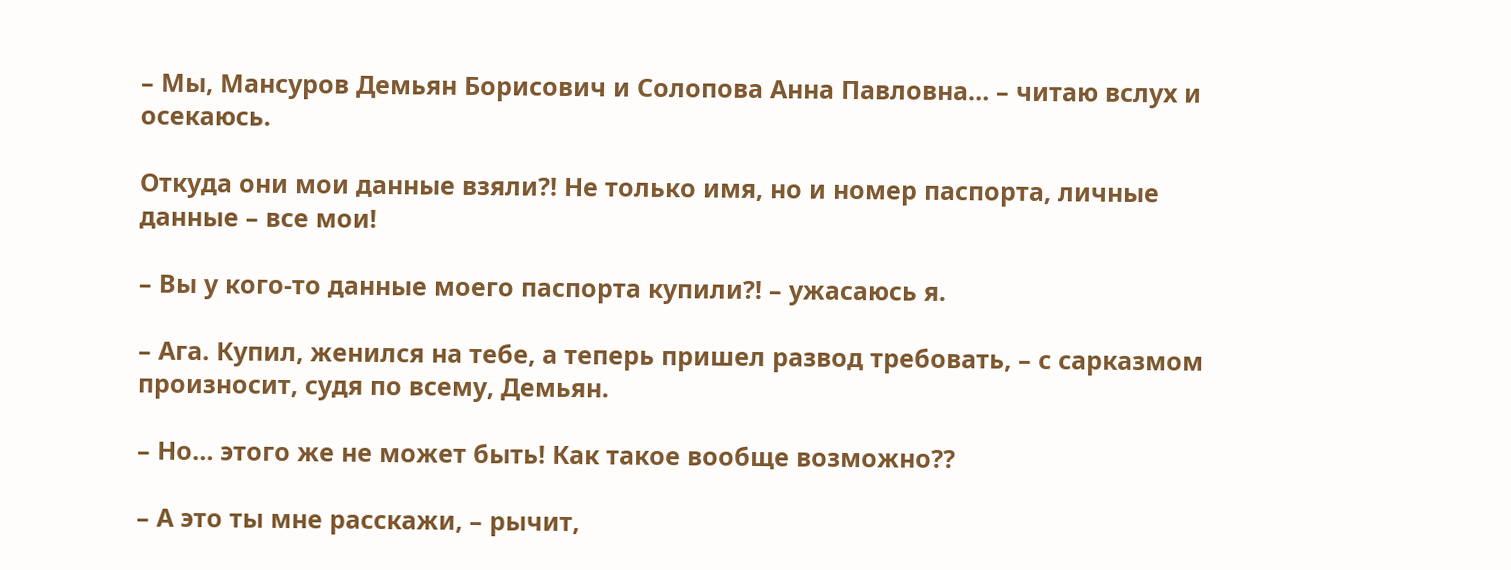– Мы, Мансуров Демьян Борисович и Солопова Анна Павловна… – читаю вслух и осекаюсь.

Откуда они мои данные взяли?! Не только имя, но и номер паспорта, личные данные – все мои!

– Вы у кого-то данные моего паспорта купили?! – ужасаюсь я.

– Ага. Купил, женился на тебе, а теперь пришел развод требовать, – с сарказмом произносит, судя по всему, Демьян.

– Но… этого же не может быть! Как такое вообще возможно??

– А это ты мне расскажи, – рычит,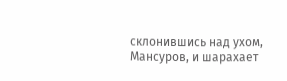склонившись над ухом, Мансуров, и шарахает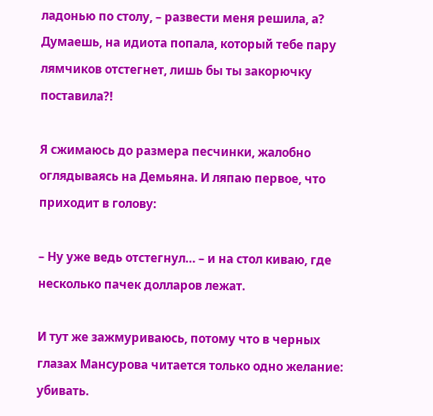ладонью по столу, – развести меня решила, а? Думаешь, на идиота попала, который тебе пару лямчиков отстегнет, лишь бы ты закорючку поставила?!

Я сжимаюсь до размера песчинки, жалобно оглядываясь на Демьяна. И ляпаю первое, что приходит в голову:

– Ну уже ведь отстегнул… – и на стол киваю, где несколько пачек долларов лежат.

И тут же зажмуриваюсь, потому что в черных глазах Мансурова читается только одно желание: убивать.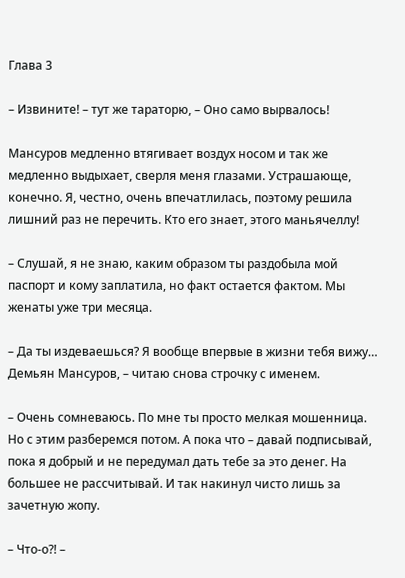Глава 3

– Извините! – тут же тараторю, – Оно само вырвалось!

Мансуров медленно втягивает воздух носом и так же медленно выдыхает, сверля меня глазами. Устрашающе, конечно. Я, честно, очень впечатлилась, поэтому решила лишний раз не перечить. Кто его знает, этого маньячеллу!

– Слушай, я не знаю, каким образом ты раздобыла мой паспорт и кому заплатила, но факт остается фактом. Мы женаты уже три месяца.

– Да ты издеваешься? Я вообще впервые в жизни тебя вижу… Демьян Мансуров, – читаю снова строчку с именем.

– Очень сомневаюсь. По мне ты просто мелкая мошенница. Но с этим разберемся потом. А пока что – давай подписывай, пока я добрый и не передумал дать тебе за это денег. На большее не рассчитывай. И так накинул чисто лишь за зачетную жопу.

– Что-о?! –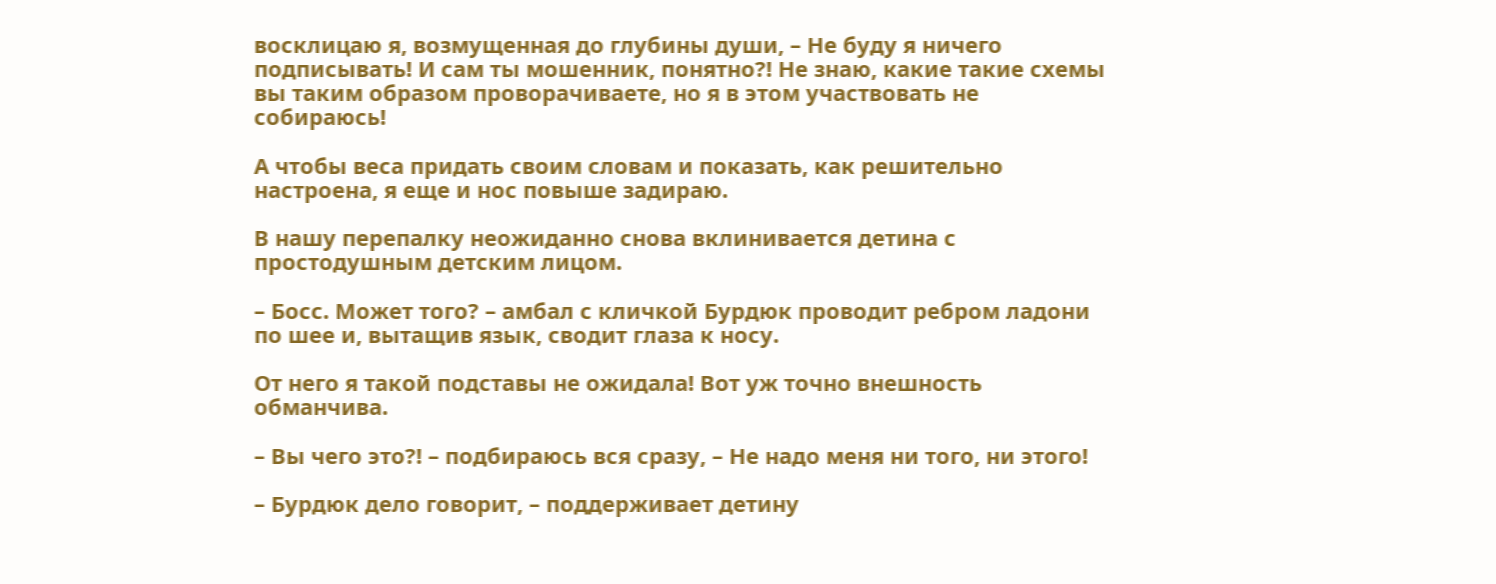восклицаю я, возмущенная до глубины души, – Не буду я ничего подписывать! И сам ты мошенник, понятно?! Не знаю, какие такие схемы вы таким образом проворачиваете, но я в этом участвовать не собираюсь!

А чтобы веса придать своим словам и показать, как решительно настроена, я еще и нос повыше задираю.

В нашу перепалку неожиданно снова вклинивается детина с простодушным детским лицом.

– Босс. Может того? – амбал с кличкой Бурдюк проводит ребром ладони по шее и, вытащив язык, сводит глаза к носу.

От него я такой подставы не ожидала! Вот уж точно внешность обманчива.

– Вы чего это?! – подбираюсь вся сразу, – Не надо меня ни того, ни этого!

– Бурдюк дело говорит, – поддерживает детину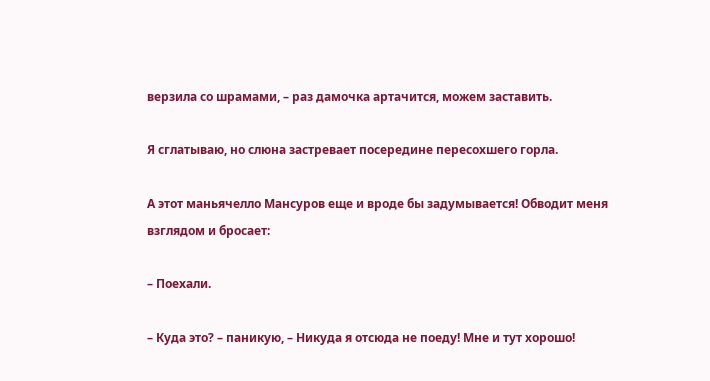верзила со шрамами, – раз дамочка артачится, можем заставить.

Я сглатываю, но слюна застревает посередине пересохшего горла.

А этот маньячелло Мансуров еще и вроде бы задумывается! Обводит меня взглядом и бросает:

– Поехали.

– Куда это? – паникую, – Никуда я отсюда не поеду! Мне и тут хорошо!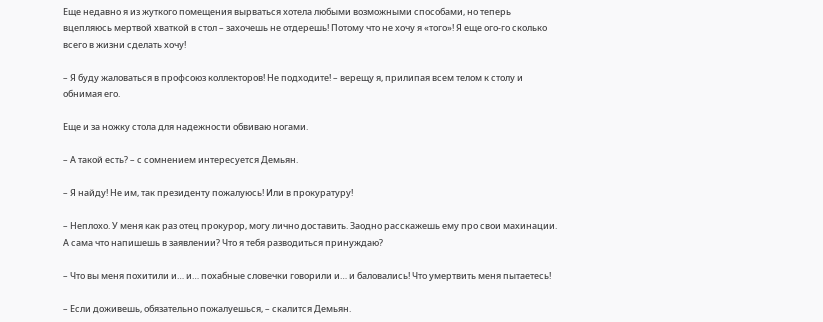Еще недавно я из жуткого помещения вырваться хотела любыми возможными способами, но теперь вцепляюсь мертвой хваткой в стол – захочешь не отдерешь! Потому что не хочу я «того»! Я еще ого-го сколько всего в жизни сделать хочу!

– Я буду жаловаться в профсоюз коллекторов! Не подходите! – верещу я, прилипая всем телом к столу и обнимая его.

Еще и за ножку стола для надежности обвиваю ногами.

– А такой есть? – с сомнением интересуется Демьян.

– Я найду! Не им, так президенту пожалуюсь! Или в прокуратуру!

– Неплохо. У меня как раз отец прокурор, могу лично доставить. Заодно расскажешь ему про свои махинации. А сама что напишешь в заявлении? Что я тебя разводиться принуждаю?

– Что вы меня похитили и… и… похабные словечки говорили и… и баловались! Что умертвить меня пытаетесь!

– Если доживешь, обязательно пожалуешься, – скалится Демьян.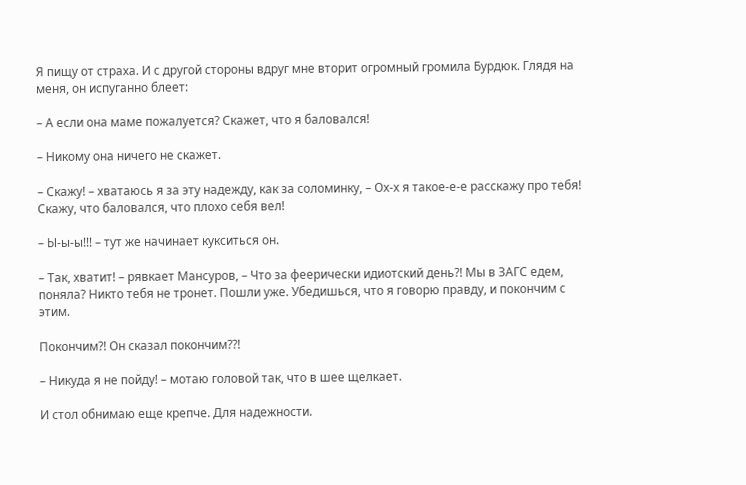Я пищу от страха. И с другой стороны вдруг мне вторит огромный громила Бурдюк. Глядя на меня, он испуганно блеет:

– А если она маме пожалуется? Скажет, что я баловался!

– Никому она ничего не скажет.

– Скажу! – хватаюсь я за эту надежду, как за соломинку, – Ох-х я такое-е-е расскажу про тебя! Скажу, что баловался, что плохо себя вел!

– Ы-ы-ы!!! – тут же начинает кукситься он.

– Так, хватит! – рявкает Мансуров, – Что за феерически идиотский день?! Мы в ЗАГС едем, поняла? Никто тебя не тронет. Пошли уже. Убедишься, что я говорю правду, и покончим с этим.

Покончим?! Он сказал покончим??!

– Никуда я не пойду! – мотаю головой так, что в шее щелкает.

И стол обнимаю еще крепче. Для надежности.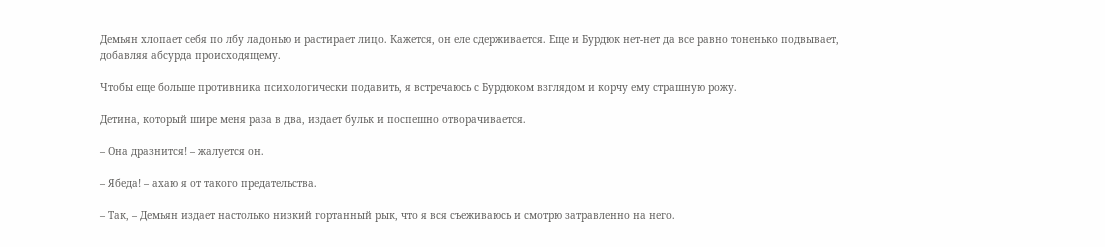Демьян хлопает себя по лбу ладонью и растирает лицо. Кажется, он еле сдерживается. Еще и Бурдюк нет-нет да все равно тоненько подвывает, добавляя абсурда происходящему.

Чтобы еще больше противника психологически подавить, я встречаюсь с Бурдюком взглядом и корчу ему страшную рожу.

Детина, который шире меня раза в два, издает бульк и поспешно отворачивается.

– Она дразнится! – жалуется он.

– Ябеда! – ахаю я от такого предательства.

– Так, – Демьян издает настолько низкий гортанный рык, что я вся съеживаюсь и смотрю затравленно на него.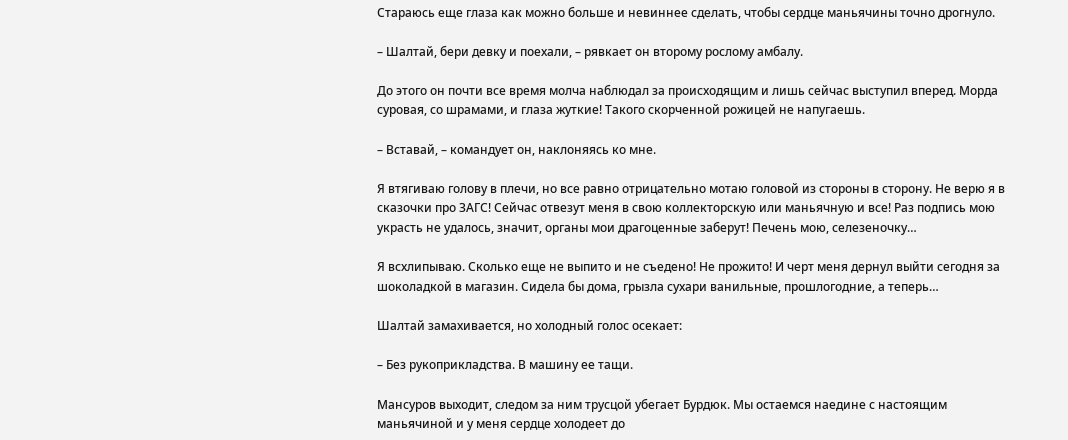Стараюсь еще глаза как можно больше и невиннее сделать, чтобы сердце маньячины точно дрогнуло.

– Шалтай, бери девку и поехали, – рявкает он второму рослому амбалу.

До этого он почти все время молча наблюдал за происходящим и лишь сейчас выступил вперед. Морда суровая, со шрамами, и глаза жуткие! Такого скорченной рожицей не напугаешь.

– Вставай, – командует он, наклоняясь ко мне.

Я втягиваю голову в плечи, но все равно отрицательно мотаю головой из стороны в сторону. Не верю я в сказочки про ЗАГС! Сейчас отвезут меня в свою коллекторскую или маньячную и все! Раз подпись мою украсть не удалось, значит, органы мои драгоценные заберут! Печень мою, селезеночку…

Я всхлипываю. Сколько еще не выпито и не съедено! Не прожито! И черт меня дернул выйти сегодня за шоколадкой в магазин. Сидела бы дома, грызла сухари ванильные, прошлогодние, а теперь…

Шалтай замахивается, но холодный голос осекает:

– Без рукоприкладства. В машину ее тащи.

Мансуров выходит, следом за ним трусцой убегает Бурдюк. Мы остаемся наедине с настоящим маньячиной и у меня сердце холодеет до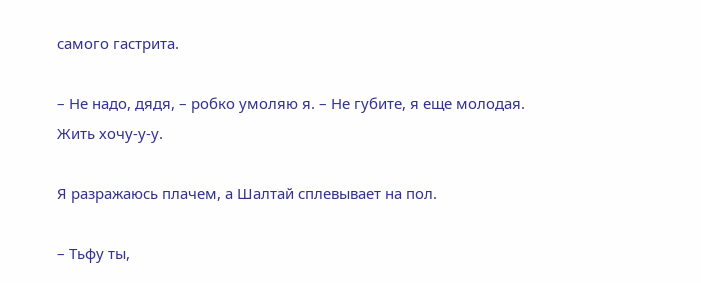самого гастрита.

– Не надо, дядя, – робко умоляю я. – Не губите, я еще молодая. Жить хочу-у-у.

Я разражаюсь плачем, а Шалтай сплевывает на пол.

– Тьфу ты,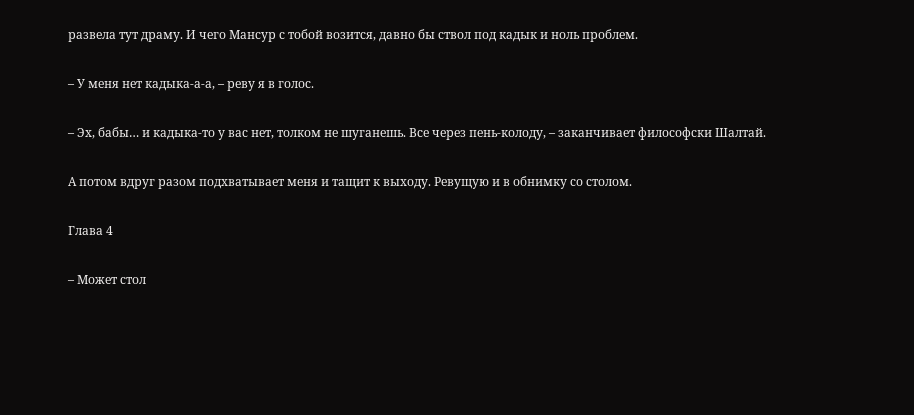развела тут драму. И чего Мансур с тобой возится, давно бы ствол под кадык и ноль проблем.

– У меня нет кадыка-а-а, – реву я в голос.

– Эх, бабы… и кадыка-то у вас нет, толком не шуганешь. Все через пень-колоду, – заканчивает философски Шалтай.

А потом вдруг разом подхватывает меня и тащит к выходу. Ревущую и в обнимку со столом.

Глава 4

– Может стол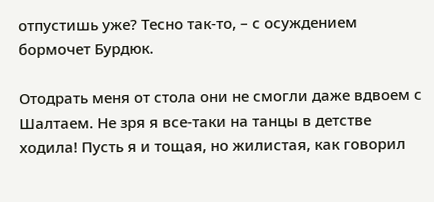отпустишь уже? Тесно так-то, – с осуждением бормочет Бурдюк.

Отодрать меня от стола они не смогли даже вдвоем с Шалтаем. Не зря я все-таки на танцы в детстве ходила! Пусть я и тощая, но жилистая, как говорил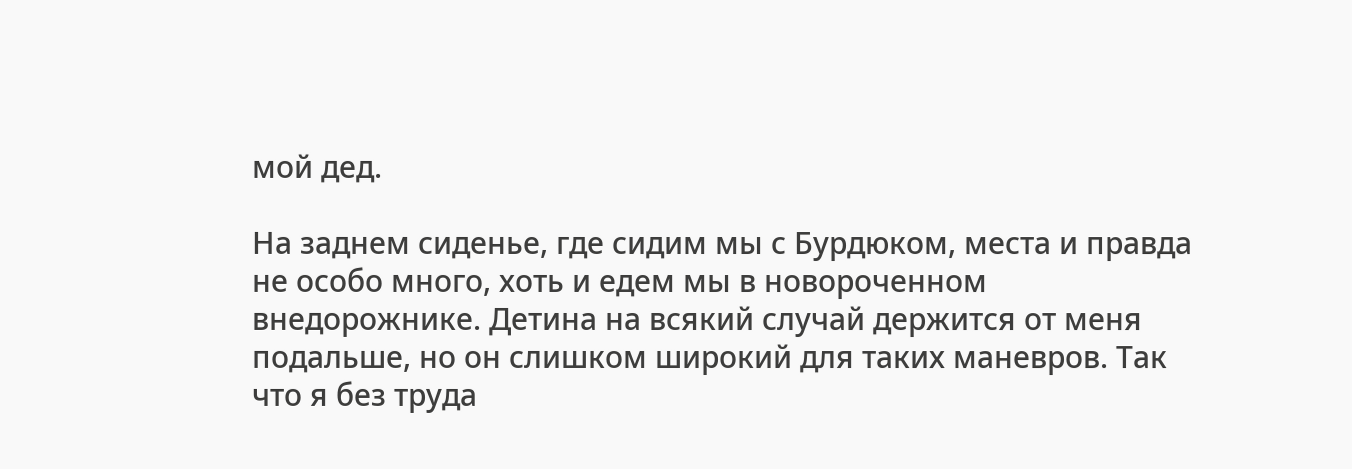мой дед.

На заднем сиденье, где сидим мы с Бурдюком, места и правда не особо много, хоть и едем мы в новороченном внедорожнике. Детина на всякий случай держится от меня подальше, но он слишком широкий для таких маневров. Так что я без труда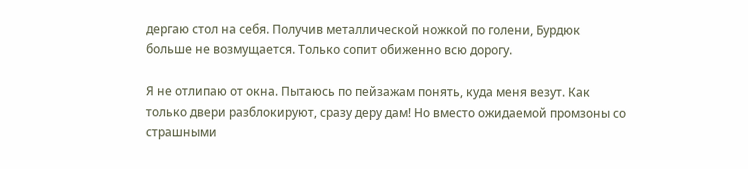дергаю стол на себя. Получив металлической ножкой по голени, Бурдюк больше не возмущается. Только сопит обиженно всю дорогу.

Я не отлипаю от окна. Пытаюсь по пейзажам понять, куда меня везут. Как только двери разблокируют, сразу деру дам! Но вместо ожидаемой промзоны со страшными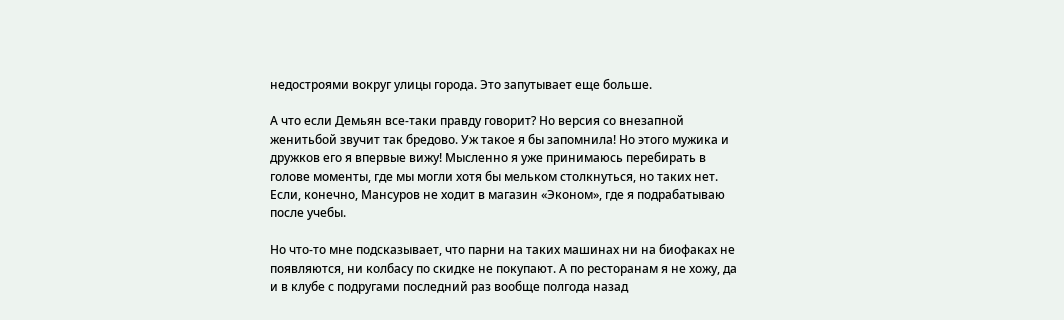недостроями вокруг улицы города. Это запутывает еще больше.

А что если Демьян все-таки правду говорит? Но версия со внезапной женитьбой звучит так бредово. Уж такое я бы запомнила! Но этого мужика и дружков его я впервые вижу! Мысленно я уже принимаюсь перебирать в голове моменты, где мы могли хотя бы мельком столкнуться, но таких нет. Если, конечно, Мансуров не ходит в магазин «Эконом», где я подрабатываю после учебы.

Но что-то мне подсказывает, что парни на таких машинах ни на биофаках не появляются, ни колбасу по скидке не покупают. А по ресторанам я не хожу, да и в клубе с подругами последний раз вообще полгода назад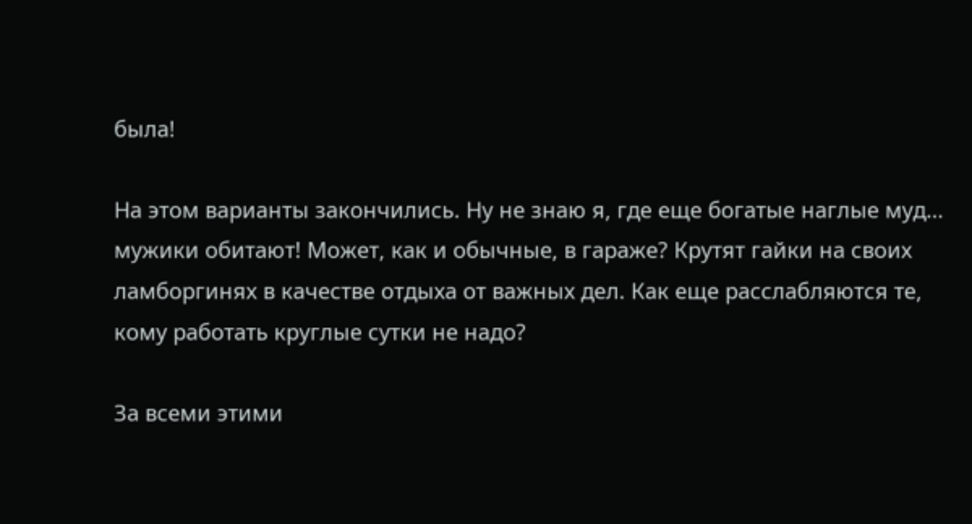была!

На этом варианты закончились. Ну не знаю я, где еще богатые наглые муд… мужики обитают! Может, как и обычные, в гараже? Крутят гайки на своих ламборгинях в качестве отдыха от важных дел. Как еще расслабляются те, кому работать круглые сутки не надо?

За всеми этими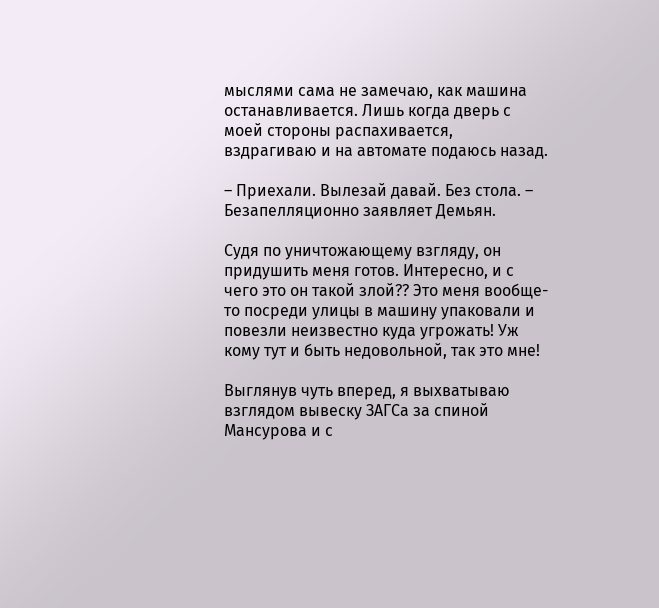мыслями сама не замечаю, как машина останавливается. Лишь когда дверь с моей стороны распахивается, вздрагиваю и на автомате подаюсь назад.

– Приехали. Вылезай давай. Без стола. – Безапелляционно заявляет Демьян.

Судя по уничтожающему взгляду, он придушить меня готов. Интересно, и с чего это он такой злой?? Это меня вообще-то посреди улицы в машину упаковали и повезли неизвестно куда угрожать! Уж кому тут и быть недовольной, так это мне!

Выглянув чуть вперед, я выхватываю взглядом вывеску ЗАГСа за спиной Мансурова и с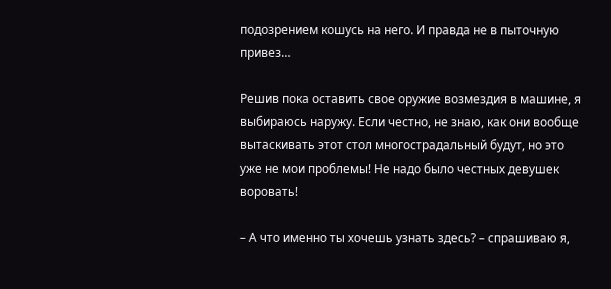подозрением кошусь на него. И правда не в пыточную привез…

Решив пока оставить свое оружие возмездия в машине, я выбираюсь наружу. Если честно, не знаю, как они вообще вытаскивать этот стол многострадальный будут, но это уже не мои проблемы! Не надо было честных девушек воровать!

– А что именно ты хочешь узнать здесь? – спрашиваю я,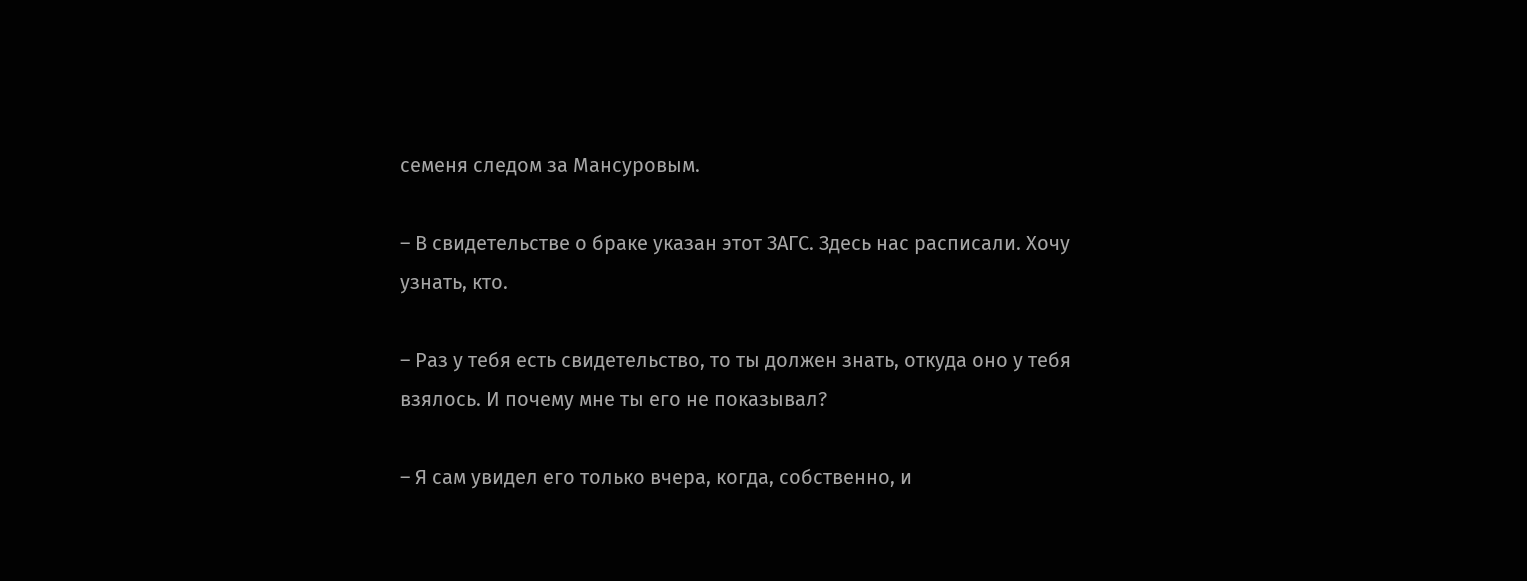семеня следом за Мансуровым.

– В свидетельстве о браке указан этот ЗАГС. Здесь нас расписали. Хочу узнать, кто.

– Раз у тебя есть свидетельство, то ты должен знать, откуда оно у тебя взялось. И почему мне ты его не показывал?

– Я сам увидел его только вчера, когда, собственно, и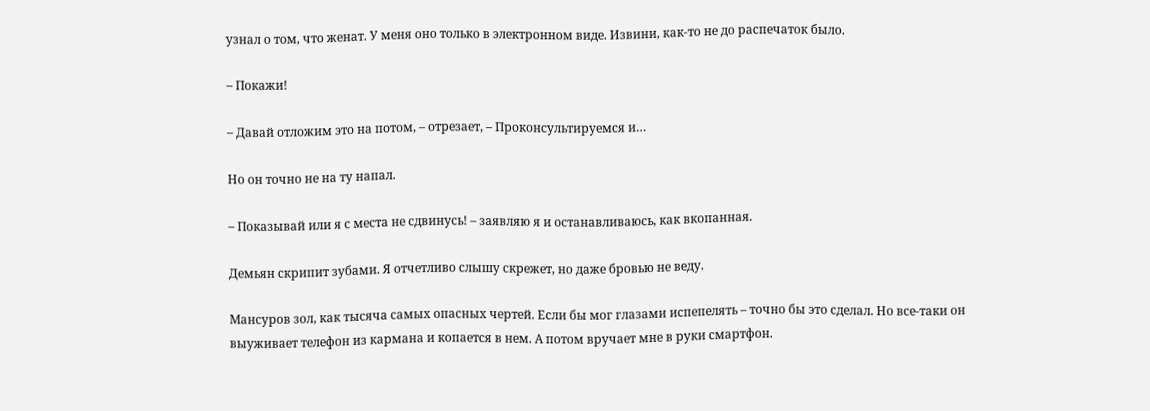узнал о том, что женат. У меня оно только в электронном виде. Извини, как-то не до распечаток было.

– Покажи!

– Давай отложим это на потом, – отрезает, – Проконсультируемся и…

Но он точно не на ту напал.

– Показывай или я с места не сдвинусь! – заявляю я и останавливаюсь, как вкопанная.

Демьян скрипит зубами. Я отчетливо слышу скрежет, но даже бровью не веду.

Мансуров зол, как тысяча самых опасных чертей. Если бы мог глазами испепелять – точно бы это сделал. Но все-таки он выуживает телефон из кармана и копается в нем. А потом вручает мне в руки смартфон.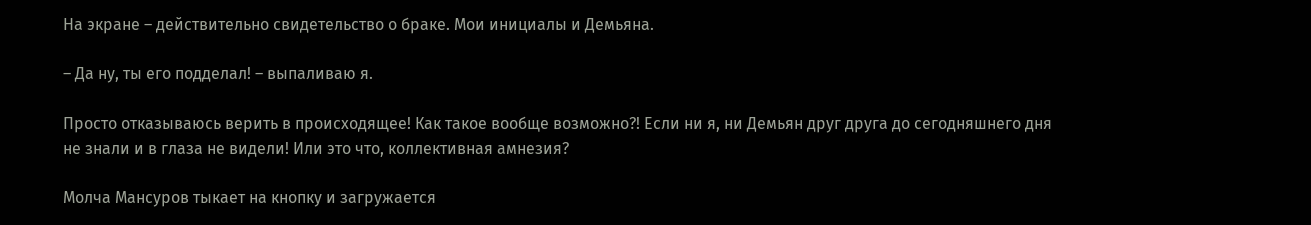На экране – действительно свидетельство о браке. Мои инициалы и Демьяна.

– Да ну, ты его подделал! – выпаливаю я.

Просто отказываюсь верить в происходящее! Как такое вообще возможно?! Если ни я, ни Демьян друг друга до сегодняшнего дня не знали и в глаза не видели! Или это что, коллективная амнезия?

Молча Мансуров тыкает на кнопку и загружается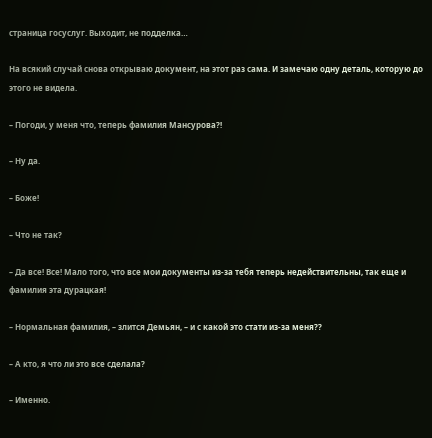страница госуслуг. Выходит, не подделка…

На всякий случай снова открываю документ, на этот раз сама. И замечаю одну деталь, которую до этого не видела.

– Погоди, у меня что, теперь фамилия Мансурова?!

– Ну да.

– Боже!

– Что не так?

– Да все! Все! Мало того, что все мои документы из-за тебя теперь недействительны, так еще и фамилия эта дурацкая!

– Нормальная фамилия, – злится Демьян, – и с какой это стати из-за меня??

– А кто, я что ли это все сделала?

– Именно.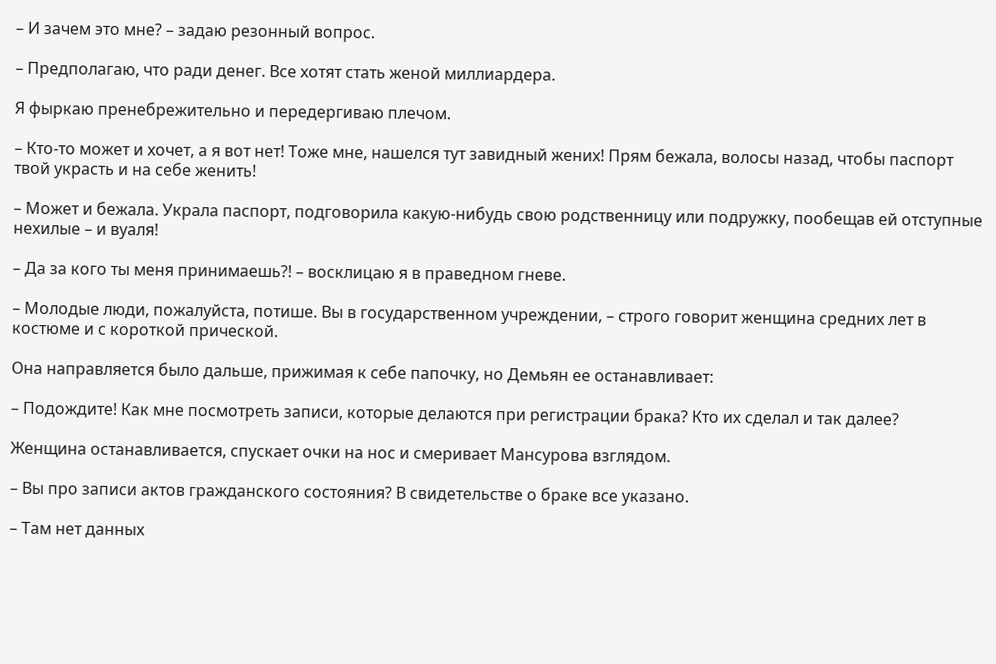– И зачем это мне? – задаю резонный вопрос.

– Предполагаю, что ради денег. Все хотят стать женой миллиардера.

Я фыркаю пренебрежительно и передергиваю плечом.

– Кто-то может и хочет, а я вот нет! Тоже мне, нашелся тут завидный жених! Прям бежала, волосы назад, чтобы паспорт твой украсть и на себе женить!

– Может и бежала. Украла паспорт, подговорила какую-нибудь свою родственницу или подружку, пообещав ей отступные нехилые – и вуаля!

– Да за кого ты меня принимаешь?! – восклицаю я в праведном гневе.

– Молодые люди, пожалуйста, потише. Вы в государственном учреждении, – строго говорит женщина средних лет в костюме и с короткой прической.

Она направляется было дальше, прижимая к себе папочку, но Демьян ее останавливает:

– Подождите! Как мне посмотреть записи, которые делаются при регистрации брака? Кто их сделал и так далее?

Женщина останавливается, спускает очки на нос и смеривает Мансурова взглядом.

– Вы про записи актов гражданского состояния? В свидетельстве о браке все указано.

– Там нет данных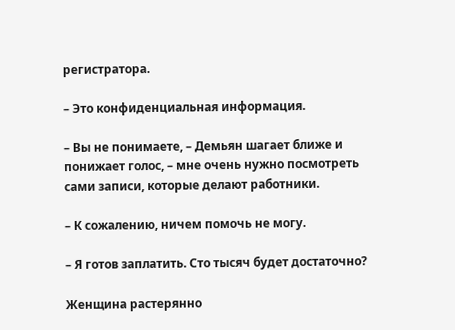регистратора.

– Это конфиденциальная информация.

– Вы не понимаете, – Демьян шагает ближе и понижает голос, – мне очень нужно посмотреть сами записи, которые делают работники.

– К сожалению, ничем помочь не могу.

– Я готов заплатить. Сто тысяч будет достаточно?

Женщина растерянно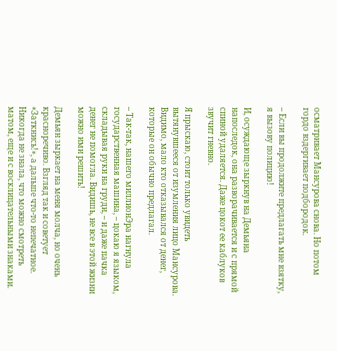осматривает Мансурова снова. Но потом гордо вздергивает подбородок.

– Если вы продолжите предлагать мне взятку, я вызову полицию!

И, осуждающе зыркнув на Демьяна напоследок, она разворачивается и с прямой спиной удаляется. Даже цокот ее каблуков звучит гневно.

Я прыскаю, стоит только увидеть вытянувшееся от изумления лицо Мансурова. Видимо, мало кто отказывался от денег, которые он обычно предлагал.

– Так-так, нашего миллионЭра нагнула государственная машина, – цокаю я языком, складывая руки на груди, – и даже пачка денег не помогла. Видишь, не все в этой жизни можно ими решить!

Демьян зыркает на меня молча, но очень красноречиво. Взгляд так и советует «Заткнись!», а дальше что-то непечатное. Никогда не знала, что можно смотреть матом, еще и с восклицательными знаками.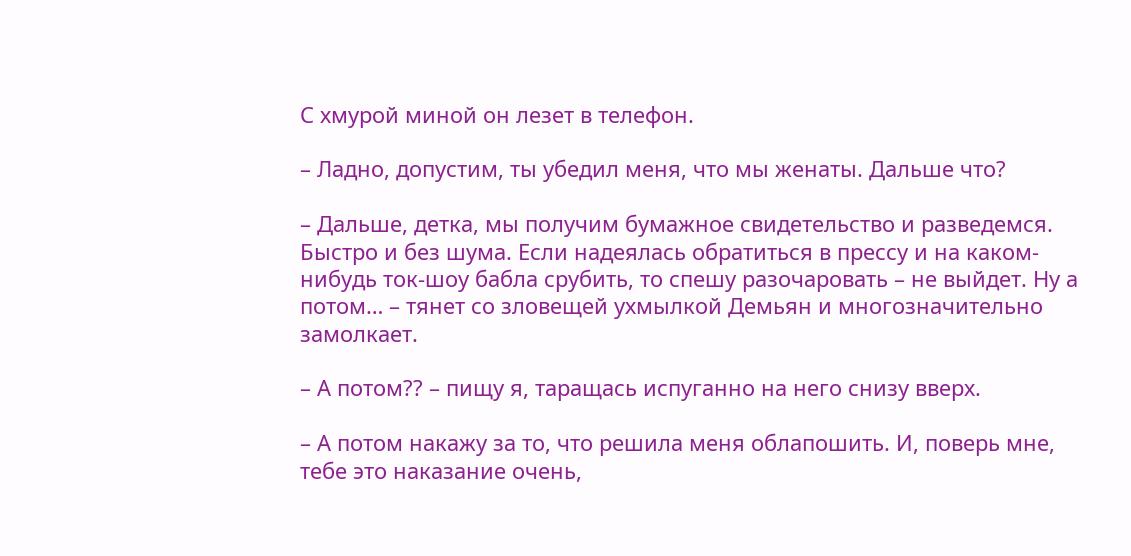С хмурой миной он лезет в телефон.

– Ладно, допустим, ты убедил меня, что мы женаты. Дальше что?

– Дальше, детка, мы получим бумажное свидетельство и разведемся. Быстро и без шума. Если надеялась обратиться в прессу и на каком-нибудь ток-шоу бабла срубить, то спешу разочаровать – не выйдет. Ну а потом… – тянет со зловещей ухмылкой Демьян и многозначительно замолкает.

– А потом?? – пищу я, таращась испуганно на него снизу вверх.

– А потом накажу за то, что решила меня облапошить. И, поверь мне, тебе это наказание очень,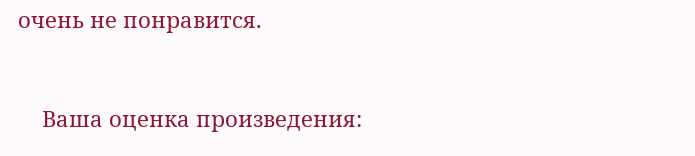очень не понравится.


    Ваша оценка произведения: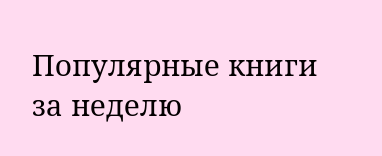Популярные книги за неделю